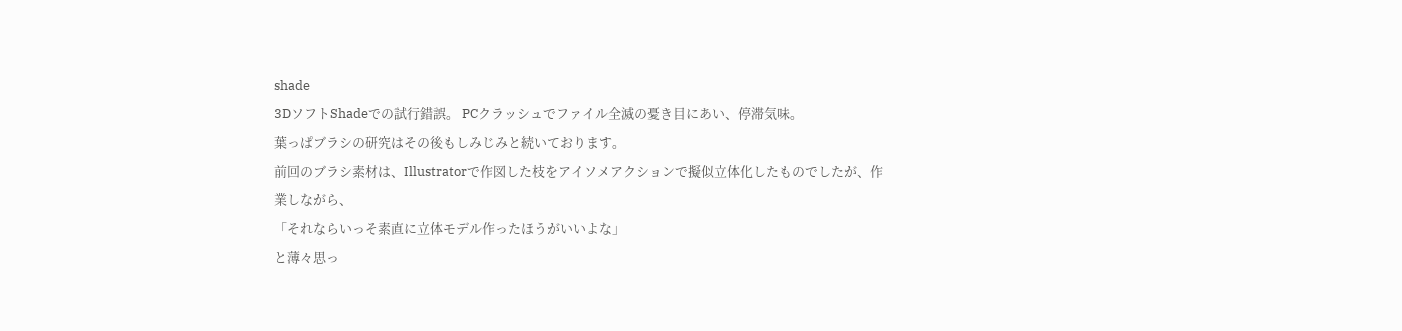shade
3DソフトShadeでの試行錯誤。 PCクラッシュでファイル全滅の憂き目にあい、停滞気味。
葉っぱブラシの研究はその後もしみじみと続いております。
前回のブラシ素材は、Illustratorで作図した枝をアイソメアクションで擬似立体化したものでしたが、作業しながら、
「それならいっそ素直に立体モデル作ったほうがいいよな」
と薄々思っ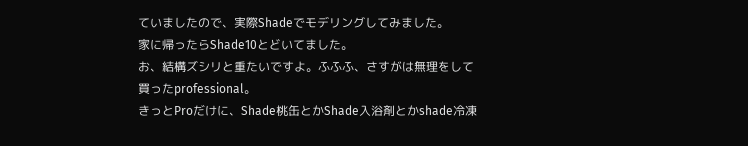ていましたので、実際Shadeでモデリングしてみました。
家に帰ったらShade10とどいてました。
お、結構ズシリと重たいですよ。ふふふ、さすがは無理をして買ったprofessional。
きっとProだけに、Shade桃缶とかShade入浴剤とかshade冷凍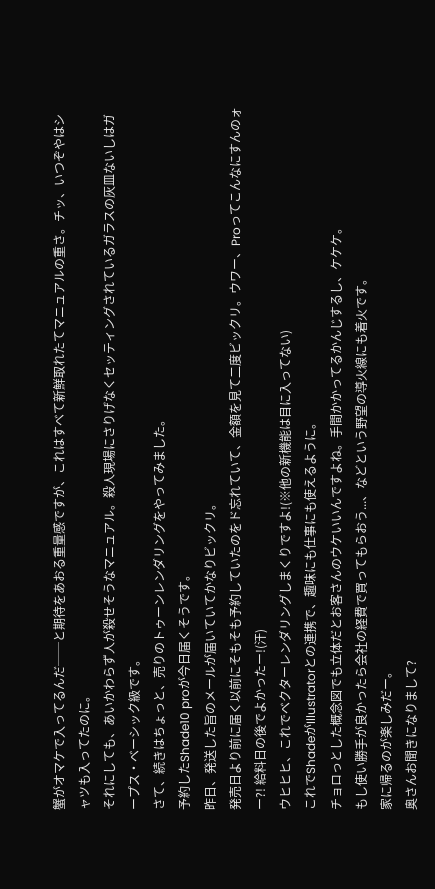蟹がオマケで入ってるんだ──と期待をあおる重量感ですが、これはすべて新鮮取れたてマニュアルの重さ。チッ、いつぞやはシャツも入ってたのに。
それにしても、あいかわらず人が殺せそうなマニュアル。殺人現場にさりげなくセッティングされているガラスの灰皿ないしはガープス・ベーシック級です。
さて、続きはちょっと、売りのトゥーンレンダリングをやってみました。
予約したShade10 proが今日届くそうです。
昨日、発送した旨のメールが届いていてかなりビックリ。
発売日より前に届く以前にそもそも予約していたのをド忘れていて、金額を見て二度ビックリ。ウワー、Proってこんなにすんのォー?! 給料日の後でよかったー!(汗)
ウヒヒヒ、これでベクターレンダリングしまくりですよ!(※他の新機能は目に入ってない)
これでShadeがIllustratorとの連携で、趣味にも仕事にも使えるように。
チョロっとした概念図でも立体だとお客さんのウケいいんですよね。手間かかってるかんじするし、ケケケ。
もし使い勝手が良かったら会社の経費で買ってもらおう...、などという野望の導火線にも着火です。
家に帰るのが楽しみだー。
奥さんお聞きになりまして?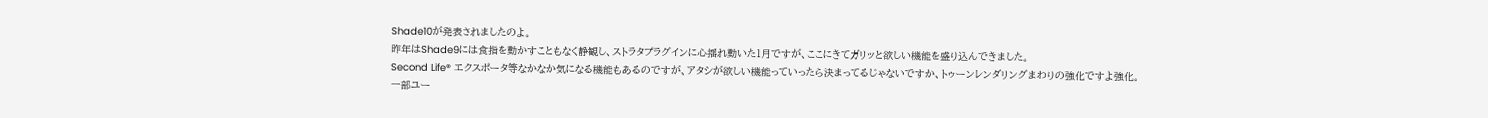Shade10が発表されましたのよ。
昨年はShade9には食指を動かすこともなく静観し、ストラタプラグインに心揺れ動いた1月ですが、ここにきてガリッと欲しい機能を盛り込んできました。
Second Life® エクスポータ等なかなか気になる機能もあるのですが、アタシが欲しい機能っていったら決まってるじゃないですか、トゥーンレンダリングまわりの強化ですよ強化。
一部ユー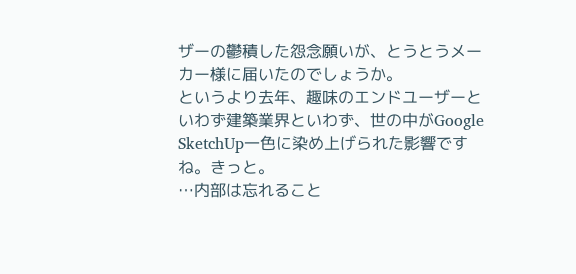ザーの鬱積した怨念願いが、とうとうメーカー様に届いたのでしょうか。
というより去年、趣味のエンドユーザーといわず建築業界といわず、世の中がGoogle SketchUp一色に染め上げられた影響ですね。きっと。
…内部は忘れること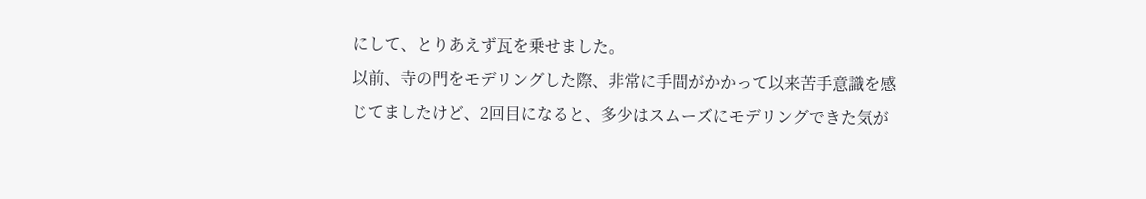にして、とりあえず瓦を乗せました。
以前、寺の門をモデリングした際、非常に手間がかかって以来苦手意識を感じてましたけど、2回目になると、多少はスムーズにモデリングできた気が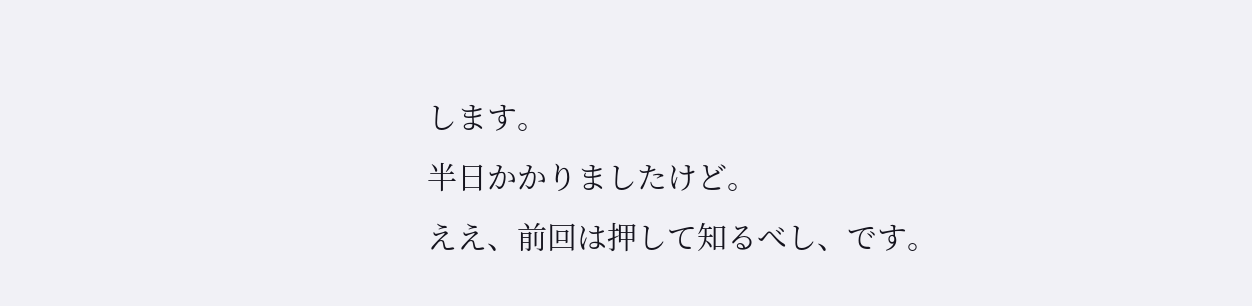します。
半日かかりましたけど。
ええ、前回は押して知るべし、です。